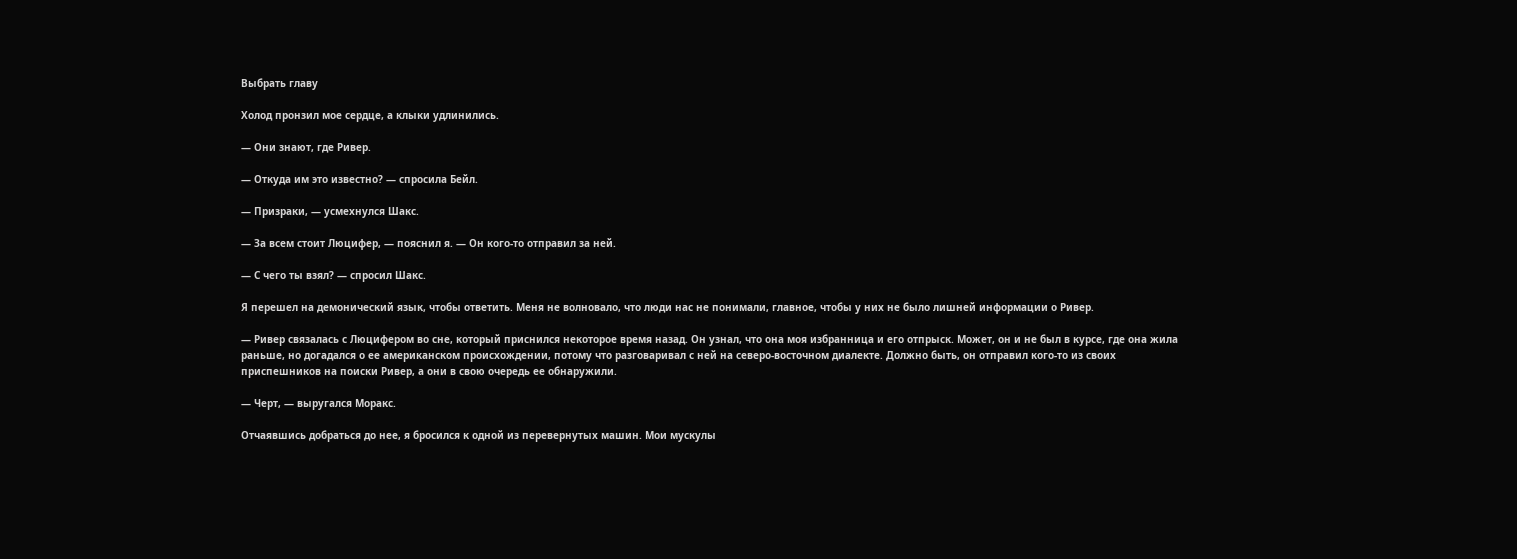Выбрать главу

Холод пронзил мое сердце, а клыки удлинились.

— Они знают, где Ривер.

— Откуда им это известно? — спросила Бейл.

— Призраки, — усмехнулся Шакс.

— За всем стоит Люцифер, — пояснил я. — Он кого-то отправил за ней.

— С чего ты взял? — спросил Шакс.

Я перешел на демонический язык, чтобы ответить. Меня не волновало, что люди нас не понимали, главное, чтобы у них не было лишней информации о Ривер.

— Ривер связалась с Люцифером во сне, который приснился некоторое время назад. Он узнал, что она моя избранница и его отпрыск. Может, он и не был в курсе, где она жила раньше, но догадался о ее американском происхождении, потому что разговаривал с ней на северо-восточном диалекте. Должно быть, он отправил кого-то из своих приспешников на поиски Ривер, а они в свою очередь ее обнаружили.

— Черт, — выругался Моракс.

Отчаявшись добраться до нее, я бросился к одной из перевернутых машин. Мои мускулы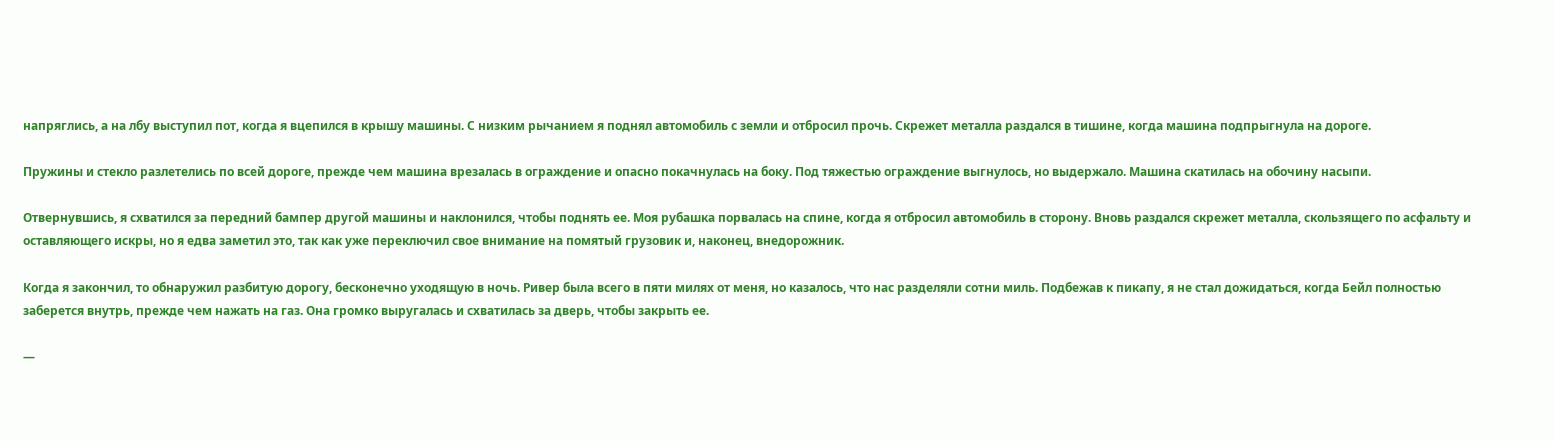напряглись, а на лбу выступил пот, когда я вцепился в крышу машины. С низким рычанием я поднял автомобиль с земли и отбросил прочь. Скрежет металла раздался в тишине, когда машина подпрыгнула на дороге.

Пружины и стекло разлетелись по всей дороге, прежде чем машина врезалась в ограждение и опасно покачнулась на боку. Под тяжестью ограждение выгнулось, но выдержало. Машина скатилась на обочину насыпи.

Отвернувшись, я схватился за передний бампер другой машины и наклонился, чтобы поднять ее. Моя рубашка порвалась на спине, когда я отбросил автомобиль в сторону. Вновь раздался скрежет металла, скользящего по асфальту и оставляющего искры, но я едва заметил это, так как уже переключил свое внимание на помятый грузовик и, наконец, внедорожник.

Когда я закончил, то обнаружил разбитую дорогу, бесконечно уходящую в ночь. Ривер была всего в пяти милях от меня, но казалось, что нас разделяли сотни миль. Подбежав к пикапу, я не стал дожидаться, когда Бейл полностью заберется внутрь, прежде чем нажать на газ. Она громко выругалась и схватилась за дверь, чтобы закрыть ее.

—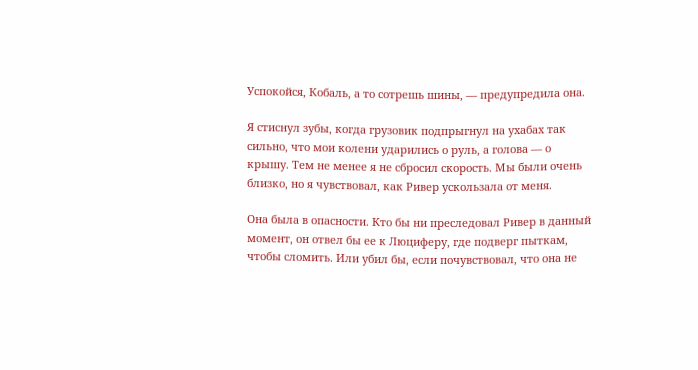Успокойся, Кобаль, а то сотрешь шины, — предупредила она.

Я стиснул зубы, когда грузовик подпрыгнул на ухабах так сильно, что мои колени ударились о руль, а голова — о крышу. Тем не менее я не сбросил скорость. Мы были очень близко, но я чувствовал, как Ривер ускользала от меня.

Она была в опасности. Кто бы ни преследовал Ривер в данный момент, он отвел бы ее к Люциферу, где подверг пыткам, чтобы сломить. Или убил бы, если почувствовал, что она не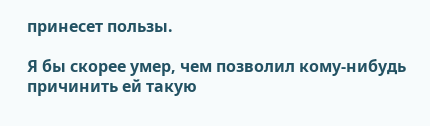принесет пользы.

Я бы скорее умер, чем позволил кому-нибудь причинить ей такую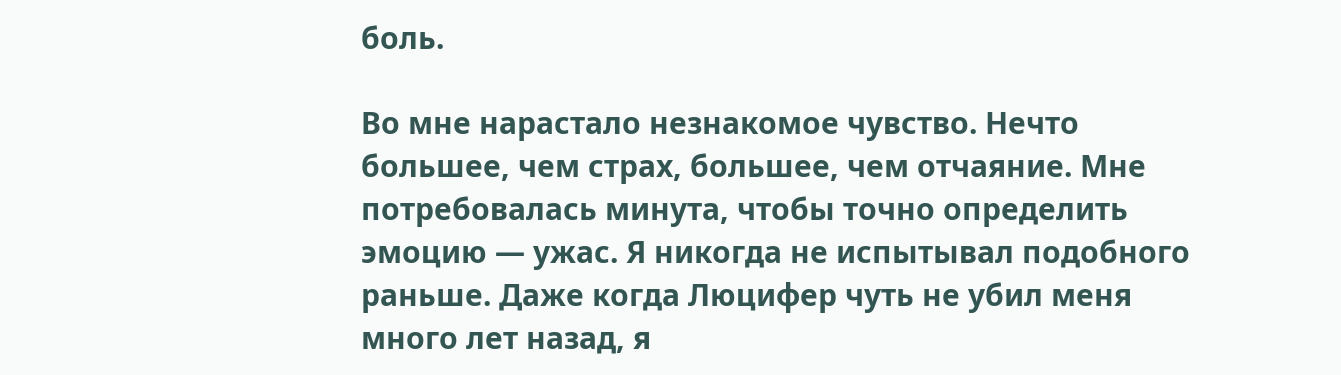боль.

Во мне нарастало незнакомое чувство. Нечто большее, чем страх, большее, чем отчаяние. Мне потребовалась минута, чтобы точно определить эмоцию — ужас. Я никогда не испытывал подобного раньше. Даже когда Люцифер чуть не убил меня много лет назад, я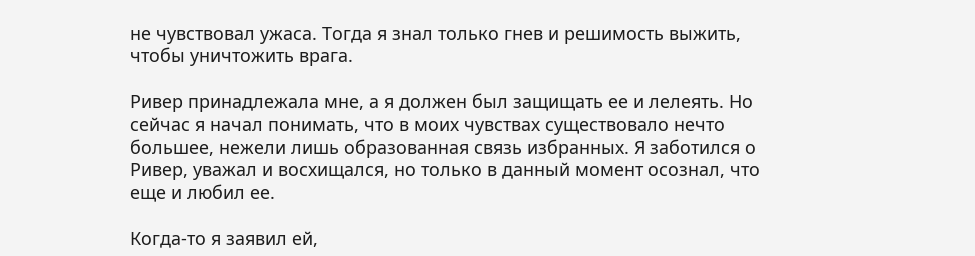не чувствовал ужаса. Тогда я знал только гнев и решимость выжить, чтобы уничтожить врага.

Ривер принадлежала мне, а я должен был защищать ее и лелеять. Но сейчас я начал понимать, что в моих чувствах существовало нечто большее, нежели лишь образованная связь избранных. Я заботился о Ривер, уважал и восхищался, но только в данный момент осознал, что еще и любил ее.

Когда-то я заявил ей,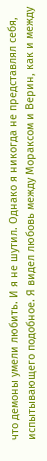что демоны умели любить. И я не шутил. Однако я никогда не представлял себя, испытывающего подобное. Я видел любовь между Мораксом и Верин, как и между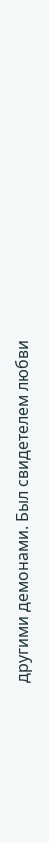другими демонами. Был свидетелем любви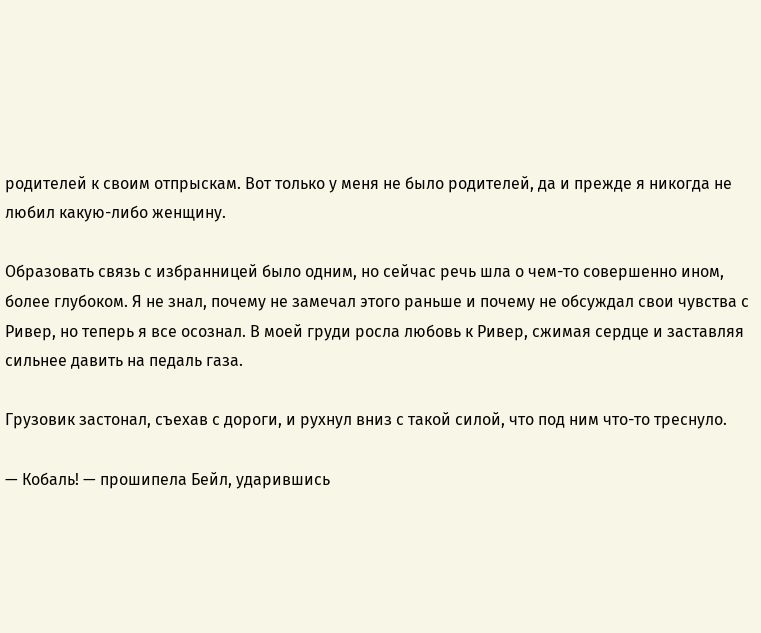родителей к своим отпрыскам. Вот только у меня не было родителей, да и прежде я никогда не любил какую-либо женщину.

Образовать связь с избранницей было одним, но сейчас речь шла о чем-то совершенно ином, более глубоком. Я не знал, почему не замечал этого раньше и почему не обсуждал свои чувства с Ривер, но теперь я все осознал. В моей груди росла любовь к Ривер, сжимая сердце и заставляя сильнее давить на педаль газа.

Грузовик застонал, съехав с дороги, и рухнул вниз с такой силой, что под ним что-то треснуло.

— Кобаль! — прошипела Бейл, ударившись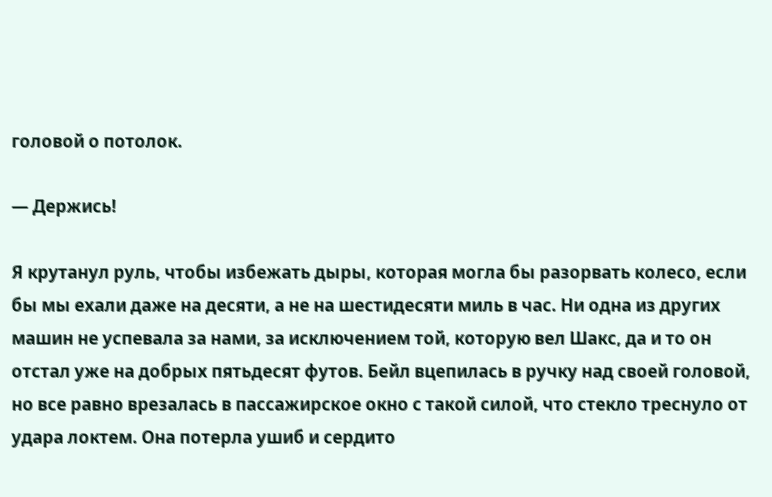головой о потолок.

— Держись!

Я крутанул руль, чтобы избежать дыры, которая могла бы разорвать колесо, если бы мы ехали даже на десяти, а не на шестидесяти миль в час. Ни одна из других машин не успевала за нами, за исключением той, которую вел Шакс, да и то он отстал уже на добрых пятьдесят футов. Бейл вцепилась в ручку над своей головой, но все равно врезалась в пассажирское окно с такой силой, что стекло треснуло от удара локтем. Она потерла ушиб и сердито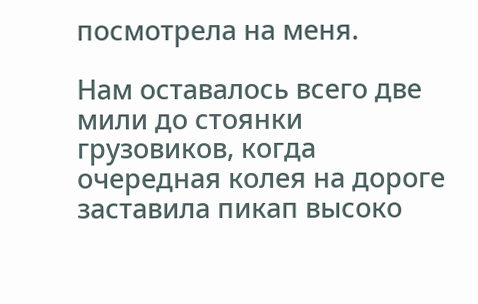посмотрела на меня.

Нам оставалось всего две мили до стоянки грузовиков, когда очередная колея на дороге заставила пикап высоко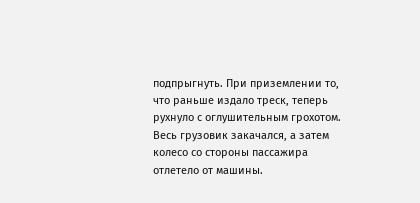подпрыгнуть. При приземлении то, что раньше издало треск, теперь рухнуло с оглушительным грохотом. Весь грузовик закачался, а затем колесо со стороны пассажира отлетело от машины.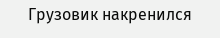Грузовик накренился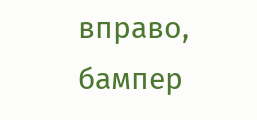вправо, бампер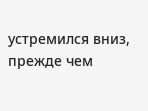устремился вниз, прежде чем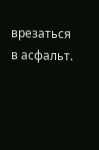врезаться в асфальт.